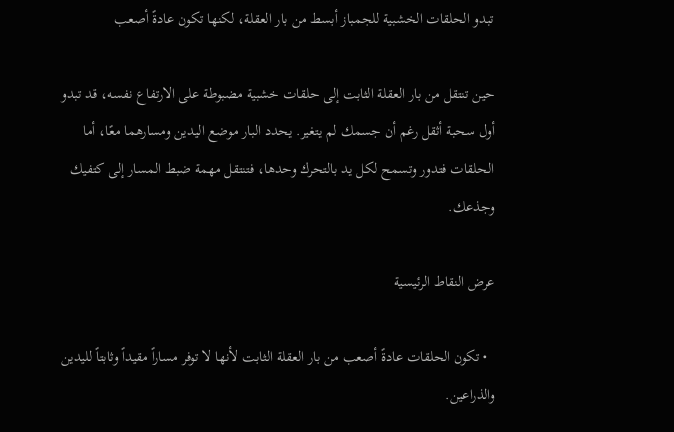تبدو الحلقات الخشبية للجمباز أبسط من بار العقلة، لكنها تكون عادةً أصعب

حين تنتقل من بار العقلة الثابت إلى حلقات خشبية مضبوطة على الارتفاع نفسه، قد تبدو أول سحبة أثقل رغم أن جسمك لم يتغير. يحدد البار موضع اليدين ومسارهما معًا، أما الحلقات فتدور وتسمح لكل يد بالتحرك وحدها، فتنتقل مهمة ضبط المسار إلى كتفيك وجذعك.

عرض النقاط الرئيسية

  • تكون الحلقات عادةً أصعب من بار العقلة الثابت لأنها لا توفر مساراً مقيداً وثابتاً لليدين والذراعين.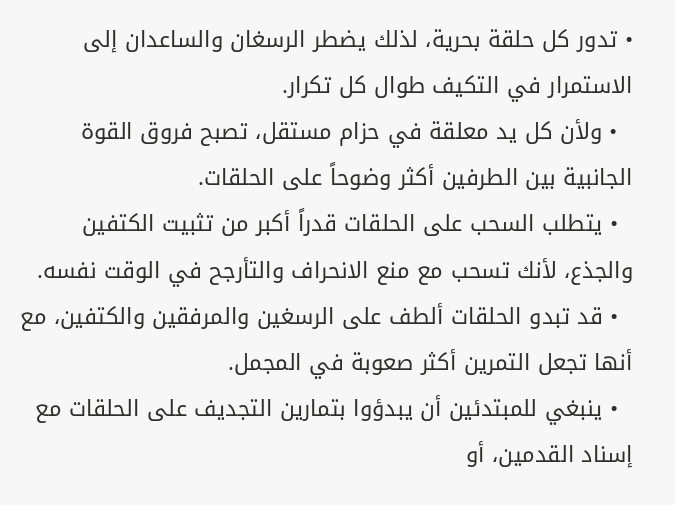• تدور كل حلقة بحرية، لذلك يضطر الرسغان والساعدان إلى الاستمرار في التكيف طوال كل تكرار.
  • ولأن كل يد معلقة في حزام مستقل، تصبح فروق القوة الجانبية بين الطرفين أكثر وضوحاً على الحلقات.
  • يتطلب السحب على الحلقات قدراً أكبر من تثبيت الكتفين والجذع، لأنك تسحب مع منع الانحراف والتأرجح في الوقت نفسه.
  • قد تبدو الحلقات ألطف على الرسغين والمرفقين والكتفين، مع أنها تجعل التمرين أكثر صعوبة في المجمل.
  • ينبغي للمبتدئين أن يبدؤوا بتمارين التجديف على الحلقات مع إسناد القدمين، أو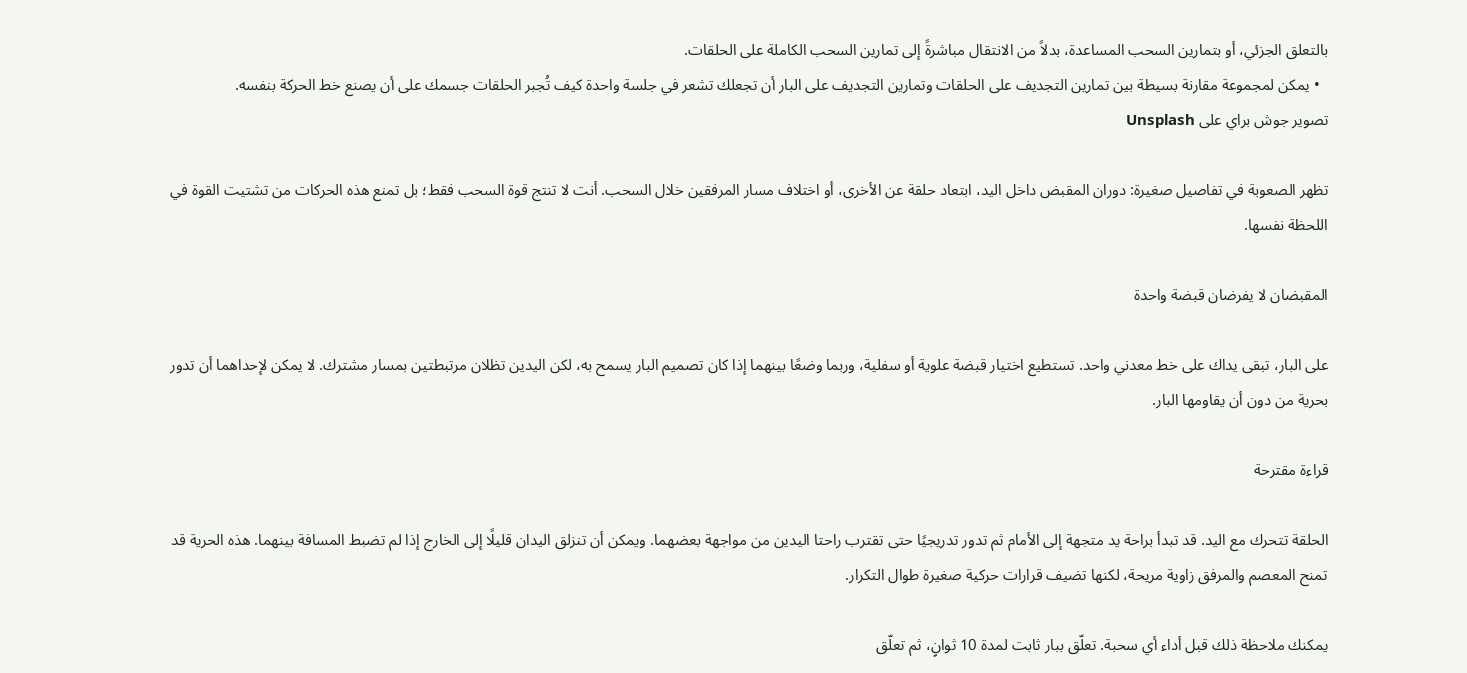بالتعلق الجزئي، أو بتمارين السحب المساعدة، بدلاً من الانتقال مباشرةً إلى تمارين السحب الكاملة على الحلقات.
  • يمكن لمجموعة مقارنة بسيطة بين تمارين التجديف على الحلقات وتمارين التجديف على البار أن تجعلك تشعر في جلسة واحدة كيف تُجبر الحلقات جسمك على أن يصنع خط الحركة بنفسه.
تصوير جوش براي على Unsplash

تظهر الصعوبة في تفاصيل صغيرة: دوران المقبض داخل اليد، ابتعاد حلقة عن الأخرى، أو اختلاف مسار المرفقين خلال السحب. أنت لا تنتج قوة السحب فقط؛ بل تمنع هذه الحركات من تشتيت القوة في اللحظة نفسها.

المقبضان لا يفرضان قبضة واحدة

على البار، تبقى يداك على خط معدني واحد. تستطيع اختيار قبضة علوية أو سفلية، وربما وضعًا بينهما إذا كان تصميم البار يسمح به، لكن اليدين تظلان مرتبطتين بمسار مشترك. لا يمكن لإحداهما أن تدور بحرية من دون أن يقاومها البار.

قراءة مقترحة

الحلقة تتحرك مع اليد. قد تبدأ براحة يد متجهة إلى الأمام ثم تدور تدريجيًا حتى تقترب راحتا اليدين من مواجهة بعضهما. ويمكن أن تنزلق اليدان قليلًا إلى الخارج إذا لم تضبط المسافة بينهما. هذه الحرية قد تمنح المعصم والمرفق زاوية مريحة، لكنها تضيف قرارات حركية صغيرة طوال التكرار.

يمكنك ملاحظة ذلك قبل أداء أي سحبة. تعلّق ببار ثابت لمدة 10 ثوانٍ، ثم تعلّق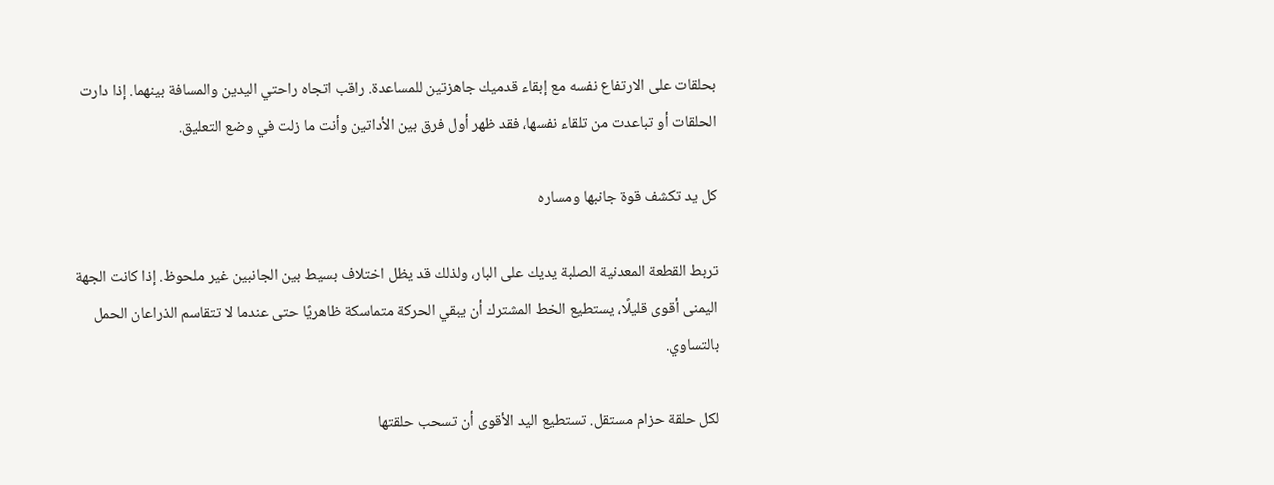بحلقات على الارتفاع نفسه مع إبقاء قدميك جاهزتين للمساعدة. راقب اتجاه راحتي اليدين والمسافة بينهما. إذا دارت الحلقات أو تباعدت من تلقاء نفسها، فقد ظهر أول فرق بين الأداتين وأنت ما زلت في وضع التعليق.

كل يد تكشف قوة جانبها ومساره

تربط القطعة المعدنية الصلبة يديك على البار، ولذلك قد يظل اختلاف بسيط بين الجانبين غير ملحوظ. إذا كانت الجهة اليمنى أقوى قليلًا، يستطيع الخط المشترك أن يبقي الحركة متماسكة ظاهريًا حتى عندما لا تتقاسم الذراعان الحمل بالتساوي.

لكل حلقة حزام مستقل. تستطيع اليد الأقوى أن تسحب حلقتها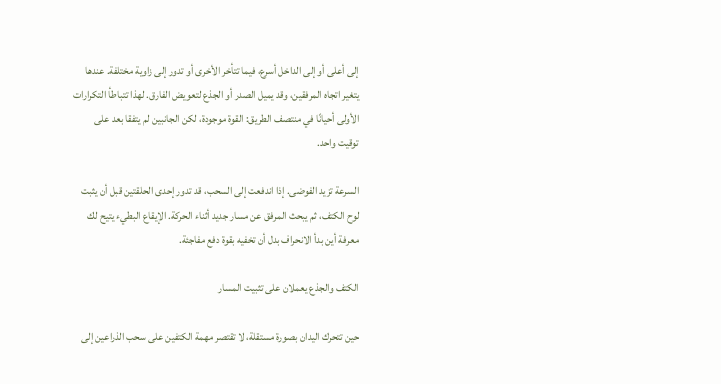إلى أعلى أو إلى الداخل أسرع، فيما تتأخر الأخرى أو تدور إلى زاوية مختلفة. عندها يتغير اتجاه المرفقين، وقد يميل الصدر أو الجذع لتعويض الفارق. لهذا تتباطأ التكرارات الأولى أحيانًا في منتصف الطريق: القوة موجودة، لكن الجانبين لم يتفقا بعد على توقيت واحد.

السرعة تزيد الفوضى. إذا اندفعت إلى السحب، قد تدور إحدى الحلقتين قبل أن يثبت لوح الكتف، ثم يبحث المرفق عن مسار جديد أثناء الحركة. الإيقاع البطيء يتيح لك معرفة أين بدأ الانحراف بدل أن تخفيه بقوة دفع مفاجئة.

الكتف والجذع يعملان على تثبيت المسار

حين تتحرك اليدان بصورة مستقلة، لا تقتصر مهمة الكتفين على سحب الذراعين إلى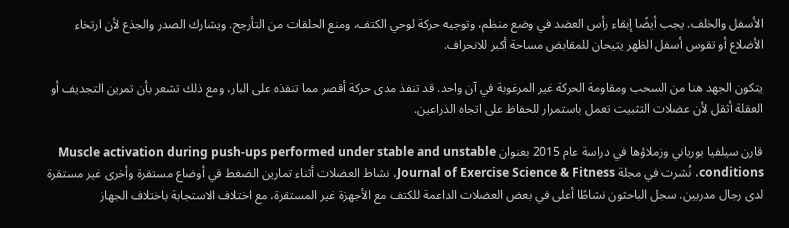الأسفل والخلف. يجب أيضًا إبقاء رأس العضد في وضع منظم، وتوجيه حركة لوحي الكتف، ومنع الحلقات من التأرجح. ويشارك الصدر والجذع لأن ارتخاء الأضلاع أو تقوس أسفل الظهر يتيحان للمقابض مساحة أكبر للانحراف.

يتكون الجهد هنا من السحب ومقاومة الحركة غير المرغوبة في آن واحد. قد تنفذ مدى حركة أقصر مما تنفذه على البار، ومع ذلك تشعر بأن تمرين التجديف أو العقلة أثقل لأن عضلات التثبيت تعمل باستمرار للحفاظ على اتجاه الذراعين.

قارن سيلفيا بورياني وزملاؤها في دراسة عام 2015 بعنوان Muscle activation during push-ups performed under stable and unstable conditions، نُشرت في مجلة Journal of Exercise Science & Fitness، نشاط العضلات أثناء تمارين الضغط في أوضاع مستقرة وأخرى غير مستقرة لدى رجال مدربين. سجل الباحثون نشاطًا أعلى في بعض العضلات الداعمة للكتف مع الأجهزة غير المستقرة، مع اختلاف الاستجابة باختلاف الجهاز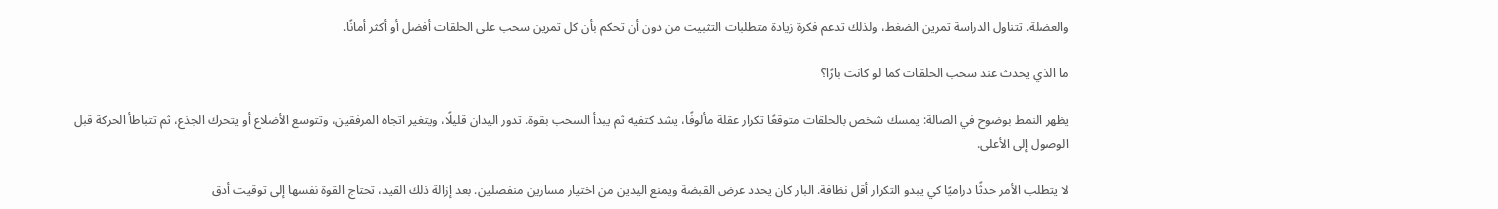والعضلة. تتناول الدراسة تمرين الضغط، ولذلك تدعم فكرة زيادة متطلبات التثبيت من دون أن تحكم بأن كل تمرين سحب على الحلقات أفضل أو أكثر أمانًا.

ما الذي يحدث عند سحب الحلقات كما لو كانت بارًا؟

يظهر النمط بوضوح في الصالة: يمسك شخص بالحلقات متوقعًا تكرار عقلة مألوفًا، يشد كتفيه ثم يبدأ السحب بقوة. تدور اليدان قليلًا، ويتغير اتجاه المرفقين، وتتوسع الأضلاع أو يتحرك الجذع، ثم تتباطأ الحركة قبل الوصول إلى الأعلى.

لا يتطلب الأمر حدثًا دراميًا كي يبدو التكرار أقل نظافة. البار كان يحدد عرض القبضة ويمنع اليدين من اختيار مسارين منفصلين. بعد إزالة ذلك القيد، تحتاج القوة نفسها إلى توقيت أدق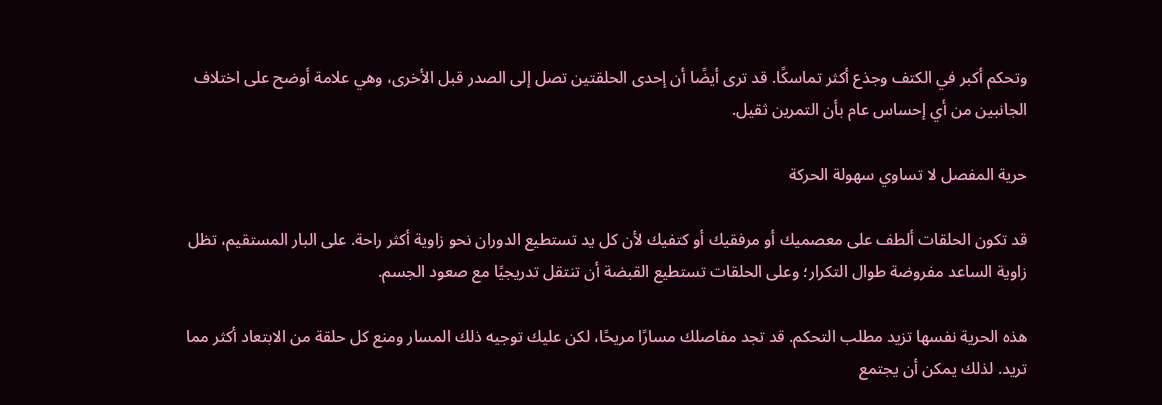وتحكم أكبر في الكتف وجذع أكثر تماسكًا. قد ترى أيضًا أن إحدى الحلقتين تصل إلى الصدر قبل الأخرى، وهي علامة أوضح على اختلاف الجانبين من أي إحساس عام بأن التمرين ثقيل.

حرية المفصل لا تساوي سهولة الحركة

قد تكون الحلقات ألطف على معصميك أو مرفقيك أو كتفيك لأن كل يد تستطيع الدوران نحو زاوية أكثر راحة. على البار المستقيم، تظل زاوية الساعد مفروضة طوال التكرار؛ وعلى الحلقات تستطيع القبضة أن تنتقل تدريجيًا مع صعود الجسم.

هذه الحرية نفسها تزيد مطلب التحكم. قد تجد مفاصلك مسارًا مريحًا، لكن عليك توجيه ذلك المسار ومنع كل حلقة من الابتعاد أكثر مما تريد. لذلك يمكن أن يجتمع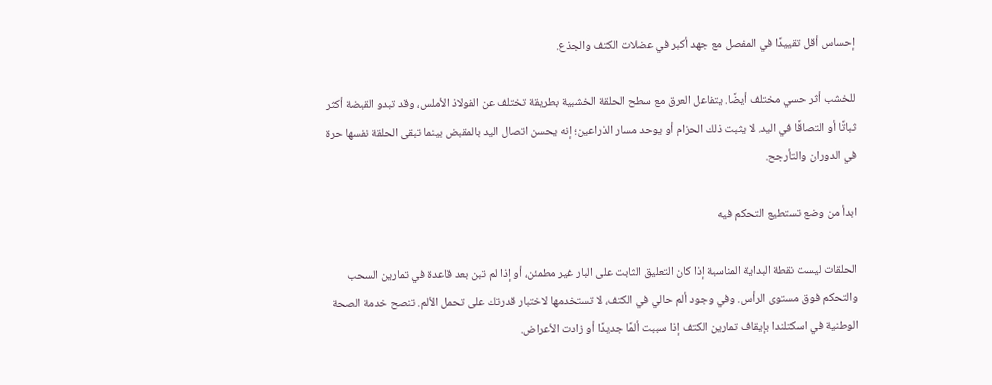إحساس أقل تقييدًا في المفصل مع جهد أكبر في عضلات الكتف والجذع.

للخشب أثر حسي مختلف أيضًا. يتفاعل العرق مع سطح الحلقة الخشبية بطريقة تختلف عن الفولاذ الأملس، وقد تبدو القبضة أكثر ثباتًا أو التصاقًا في اليد. لا يثبت ذلك الحزام أو يوحد مسار الذراعين؛ إنه يحسن اتصال اليد بالمقبض بينما تبقى الحلقة نفسها حرة في الدوران والتأرجح.

ابدأ من وضع تستطيع التحكم فيه

الحلقات ليست نقطة البداية المناسبة إذا كان التعليق الثابت على البار غير مطمئن، أو إذا لم تبن بعد قاعدة في تمارين السحب والتحكم فوق مستوى الرأس. وفي وجود ألم حالي في الكتف، لا تستخدمها لاختبار قدرتك على تحمل الألم. تنصح خدمة الصحة الوطنية في اسكتلندا بإيقاف تمارين الكتف إذا سببت ألمًا جديدًا أو زادت الأعراض.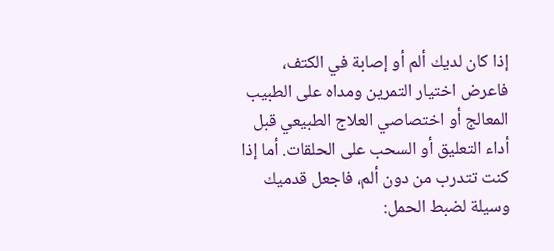إذا كان لديك ألم أو إصابة في الكتف، فاعرض اختيار التمرين ومداه على الطبيب المعالج أو اختصاصي العلاج الطبيعي قبل أداء التعليق أو السحب على الحلقات. أما إذا كنت تتدرب من دون ألم، فاجعل قدميك وسيلة لضبط الحمل: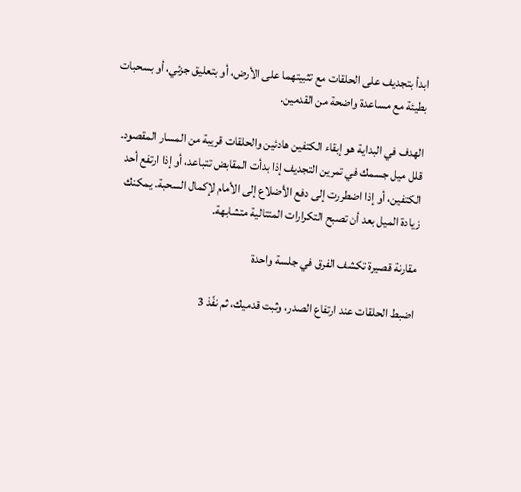ابدأ بتجديف على الحلقات مع تثبيتهما على الأرض، أو بتعليق جزئي، أو بسحبات بطيئة مع مساعدة واضحة من القدمين.

الهدف في البداية هو إبقاء الكتفين هادئين والحلقات قريبة من المسار المقصود. قلل ميل جسمك في تمرين التجديف إذا بدأت المقابض تتباعد، أو إذا ارتفع أحد الكتفين، أو إذا اضطررت إلى دفع الأضلاع إلى الأمام لإكمال السحبة. يمكنك زيادة الميل بعد أن تصبح التكرارات المتتالية متشابهة.

مقارنة قصيرة تكشف الفرق في جلسة واحدة

اضبط الحلقات عند ارتفاع الصدر، وثبت قدميك، ثم نفّذ 3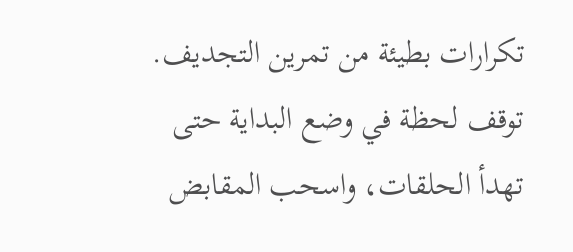تكرارات بطيئة من تمرين التجديف. توقف لحظة في وضع البداية حتى تهدأ الحلقات، واسحب المقابض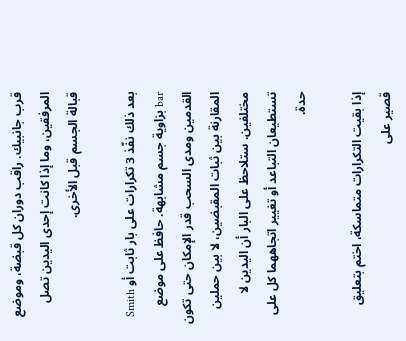قرب جانبيك. راقب دوران كل قبضة، وموضع المرفقين، وما إذا كانت إحدى اليدين تصل قبالة الجسم قبل الأخرى.

بعد ذلك نفّذ 3 تكرارات على بار ثابت أو Smith bar بزاوية جسم مشابهة. حافظ على موضع القدمين ومدى السحب قدر الإمكان حتى تكون المقارنة بين ثبات المقبضين، لا بين حملين مختلفين. ستلاحظ على البار أن اليدين لا تستطيعان التباعد أو تغيير اتجاههما كل على حدة.

إذا بقيت التكرارات متماسكة، اختم بتعليق قصير على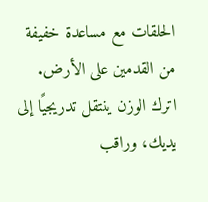الحلقات مع مساعدة خفيفة من القدمين على الأرض. اترك الوزن ينتقل تدريجيًا إلى يديك، وراقب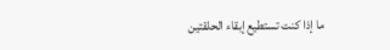ما إذا كنت تستطيع إبقاء الحلقتين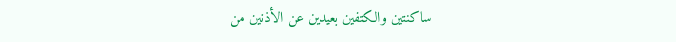ساكنتين والكتفين بعيدين عن الأذنين من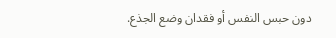دون حبس النفس أو فقدان وضع الجذع.